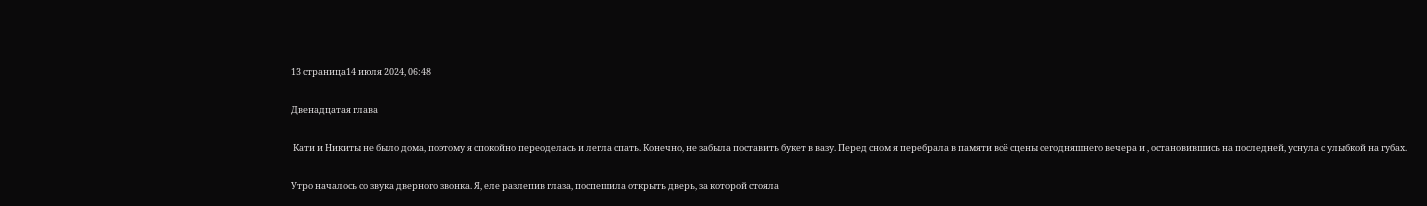13 страница14 июля 2024, 06:48

Двенадцатая глава

 Кати и Никиты не было дома, поэтому я спокойно переоделась и легла спать. Конечно, не забыла поставить букет в вазу. Перед сном я перебрала в памяти всё сцены сегодняшнего вечера и , остановившись на последней, уснула с улыбкой на губах.

Утро началось со звука дверного звонка. Я, еле разлепив глаза, поспешила открыть дверь, за которой стояла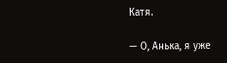Катя.

— О, Анька, я уже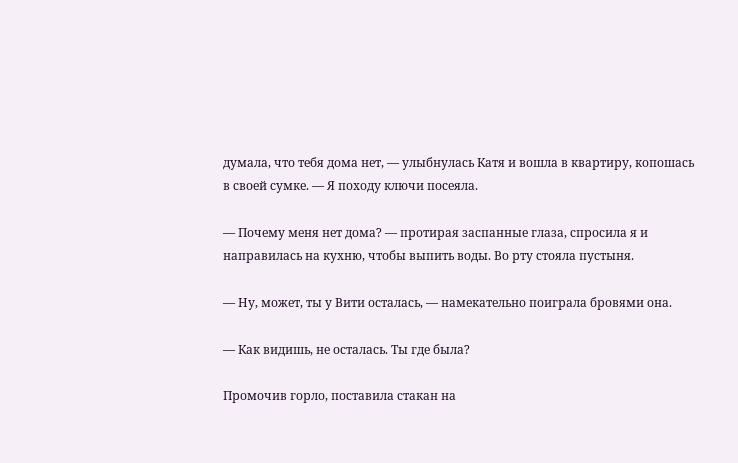думала, что тебя дома нет, — улыбнулась Катя и вошла в квартиру, копошась в своей сумке. — Я походу ключи посеяла.

— Почему меня нет дома? — протирая заспанные глаза, спросила я и направилась на кухню, чтобы выпить воды. Во рту стояла пустыня.

— Ну, может, ты у Вити осталась, — намекательно поиграла бровями она.

— Как видишь, не осталась. Ты где была?

Промочив горло, поставила стакан на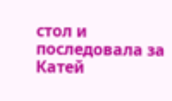стол и последовала за Катей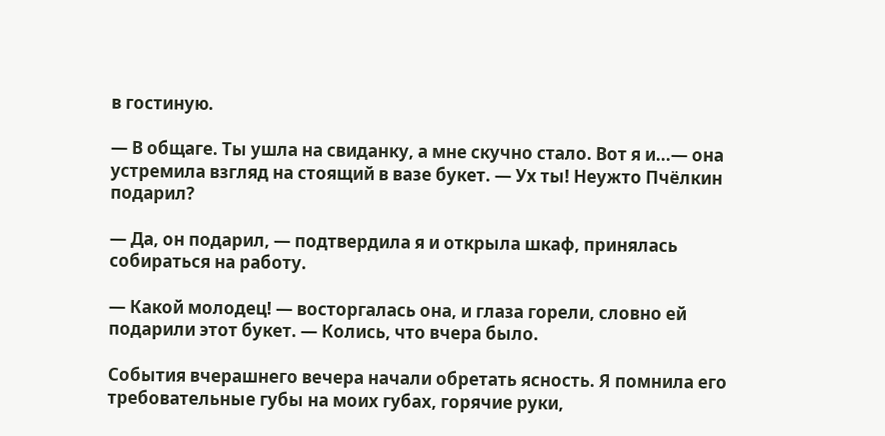в гостиную.

— В общаге. Ты ушла на свиданку, а мне скучно стало. Вот я и...— она устремила взгляд на стоящий в вазе букет. — Ух ты! Неужто Пчёлкин подарил?

— Да, он подарил, — подтвердила я и открыла шкаф, принялась собираться на работу.

— Какой молодец! — восторгалась она, и глаза горели, словно ей подарили этот букет. — Колись, что вчера было.

События вчерашнего вечера начали обретать ясность. Я помнила его требовательные губы на моих губах, горячие руки,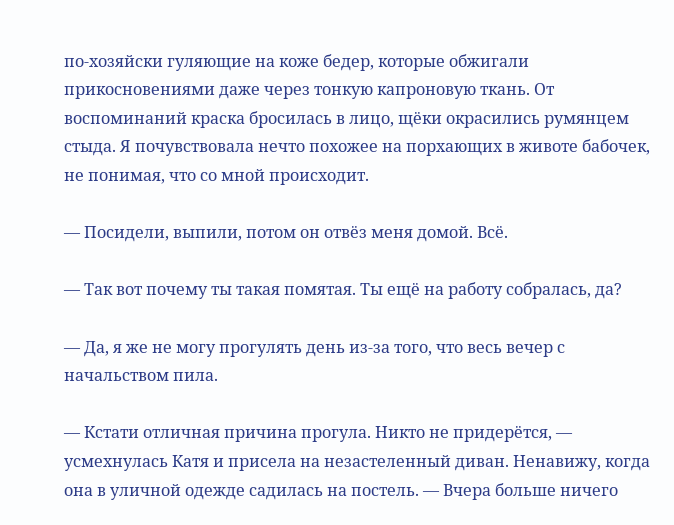по-хозяйски гуляющие на коже бедер, которые обжигали прикосновениями даже через тонкую капроновую ткань. От воспоминаний краска бросилась в лицо, щёки окрасились румянцем стыда. Я почувствовала нечто похожее на порхающих в животе бабочек, не понимая, что со мной происходит.

— Посидели, выпили, потом он отвёз меня домой. Всё.

— Так вот почему ты такая помятая. Ты ещё на работу собралась, да?

— Да, я же не могу прогулять день из-за того, что весь вечер с начальством пила.

— Кстати отличная причина прогула. Никто не придерётся, — усмехнулась Катя и присела на незастеленный диван. Ненавижу, когда она в уличной одежде садилась на постель. — Вчера больше ничего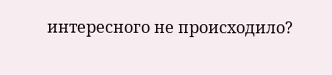интересного не происходило?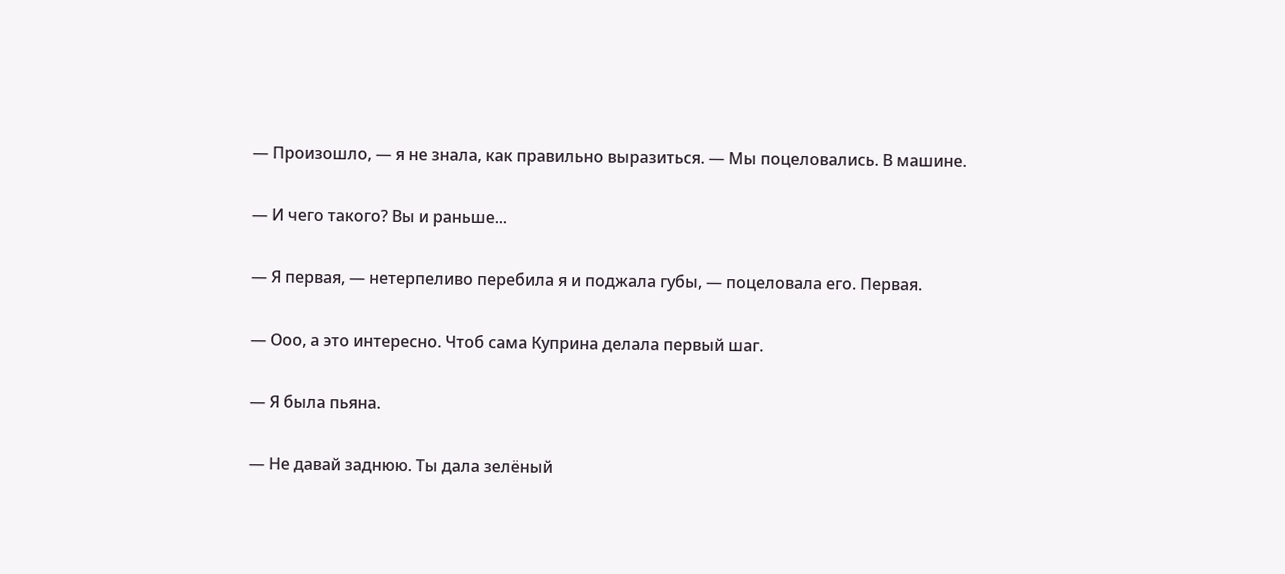— Произошло, — я не знала, как правильно выразиться. — Мы поцеловались. В машине.

— И чего такого? Вы и раньше...

— Я первая, — нетерпеливо перебила я и поджала губы, — поцеловала его. Первая.

— Ооо, а это интересно. Чтоб сама Куприна делала первый шаг.

— Я была пьяна.

— Не давай заднюю. Ты дала зелёный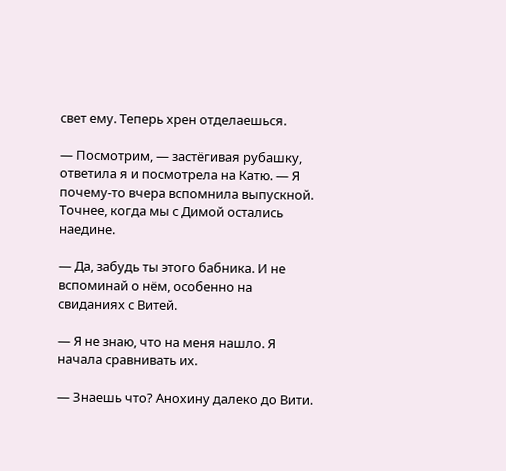свет ему. Теперь хрен отделаешься.

— Посмотрим, — застёгивая рубашку, ответила я и посмотрела на Катю. — Я почему-то вчера вспомнила выпускной. Точнее, когда мы с Димой остались наедине.

— Да, забудь ты этого бабника. И не вспоминай о нём, особенно на свиданиях с Витей.

— Я не знаю, что на меня нашло. Я начала сравнивать их.

— Знаешь что? Анохину далеко до Вити.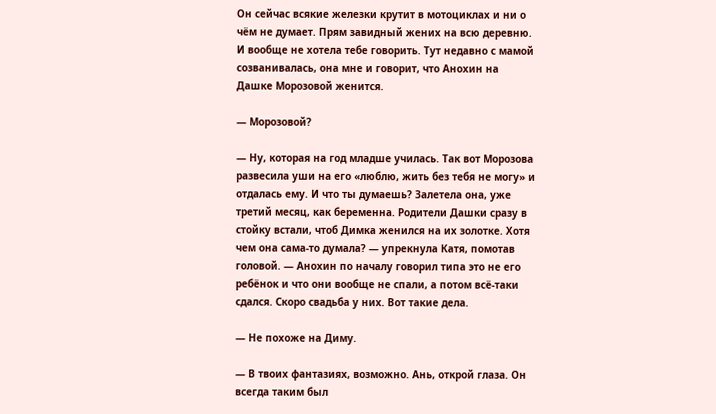Он сейчас всякие железки крутит в мотоциклах и ни о чём не думает. Прям завидный жених на всю деревню. И вообще не хотела тебе говорить. Тут недавно с мамой созванивалась, она мне и говорит, что Анохин на Дашке Морозовой женится.

— Морозовой?

— Ну, которая на год младше училась. Так вот Морозова развесила уши на его «люблю, жить без тебя не могу» и отдалась ему. И что ты думаешь? Залетела она, уже третий месяц, как беременна. Родители Дашки сразу в стойку встали, чтоб Димка женился на их золотке. Хотя чем она сама-то думала? — упрекнула Катя, помотав головой. — Анохин по началу говорил типа это не его ребёнок и что они вообще не спали, а потом всё-таки сдался. Скоро свадьба у них. Вот такие дела.

— Не похоже на Диму.

— В твоих фантазиях, возможно. Ань, открой глаза. Он всегда таким был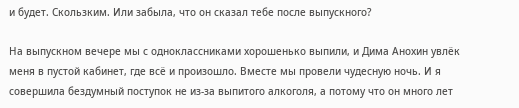и будет. Скользким. Или забыла, что он сказал тебе после выпускного?

На выпускном вечере мы с одноклассниками хорошенько выпили, и Дима Анохин увлёк меня в пустой кабинет, где всё и произошло. Вместе мы провели чудесную ночь. И я совершила бездумный поступок не из-за выпитого алкоголя, а потому что он много лет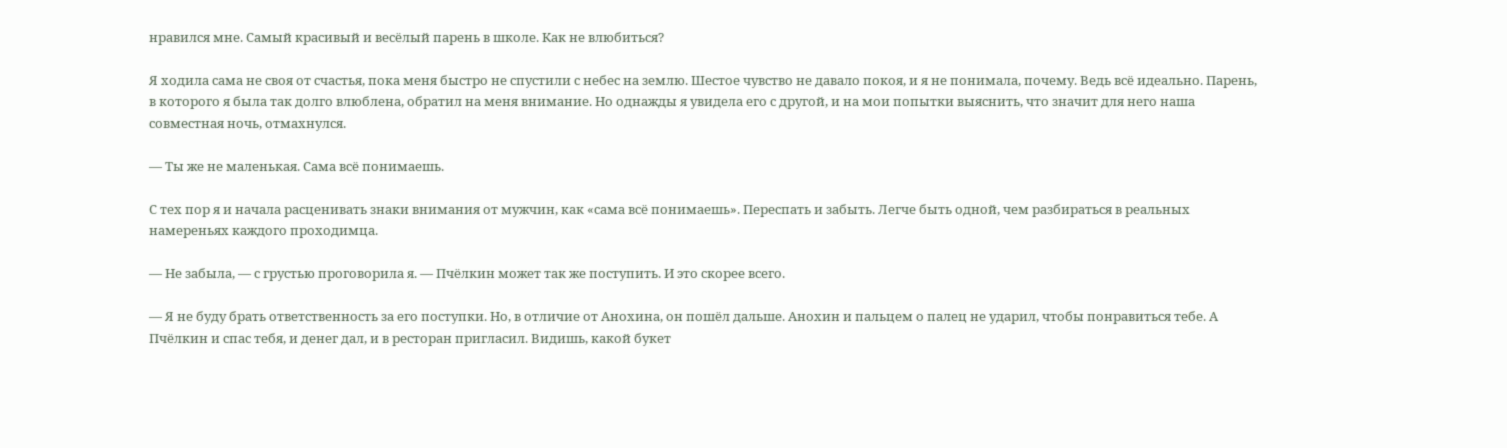нравился мне. Самый красивый и весёлый парень в школе. Как не влюбиться?

Я ходила сама не своя от счастья, пока меня быстро не спустили с небес на землю. Шестое чувство не давало покоя, и я не понимала, почему. Ведь всё идеально. Парень, в которого я была так долго влюблена, обратил на меня внимание. Но однажды я увидела его с другой, и на мои попытки выяснить, что значит для него наша совместная ночь, отмахнулся.

— Ты же не маленькая. Сама всё понимаешь.

С тех пор я и начала расценивать знаки внимания от мужчин, как «сама всё понимаешь». Переспать и забыть. Легче быть одной, чем разбираться в реальных намереньях каждого проходимца.

— Не забыла, — с грустью проговорила я. — Пчёлкин может так же поступить. И это скорее всего.

— Я не буду брать ответственность за его поступки. Но, в отличие от Анохина, он пошёл дальше. Анохин и пальцем о палец не ударил, чтобы понравиться тебе. А Пчёлкин и спас тебя, и денег дал, и в ресторан пригласил. Видишь, какой букет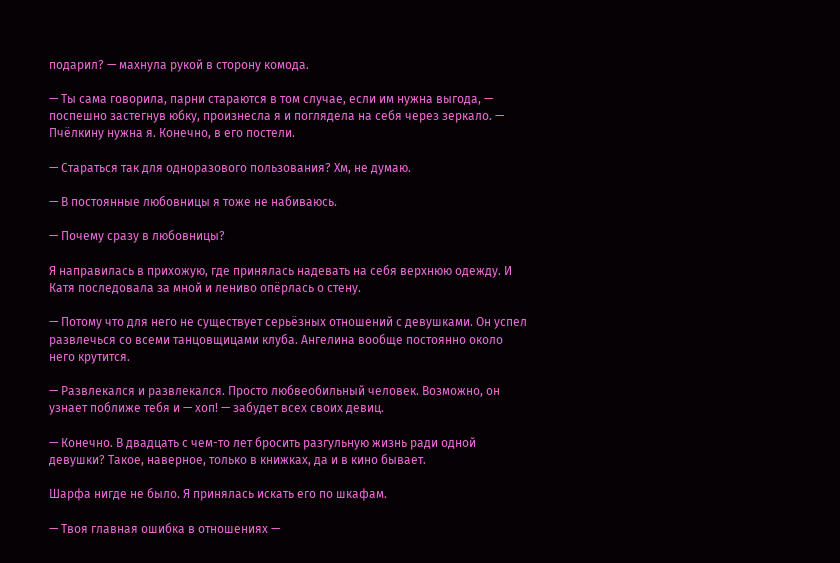подарил? — махнула рукой в сторону комода.

— Ты сама говорила, парни стараются в том случае, если им нужна выгода, — поспешно застегнув юбку, произнесла я и поглядела на себя через зеркало. — Пчёлкину нужна я. Конечно, в его постели.

— Стараться так для одноразового пользования? Хм, не думаю.

— В постоянные любовницы я тоже не набиваюсь.

— Почему сразу в любовницы?

Я направилась в прихожую, где принялась надевать на себя верхнюю одежду. И Катя последовала за мной и лениво опёрлась о стену.

— Потому что для него не существует серьёзных отношений с девушками. Он успел развлечься со всеми танцовщицами клуба. Ангелина вообще постоянно около него крутится.

— Развлекался и развлекался. Просто любвеобильный человек. Возможно, он узнает поближе тебя и — хоп! — забудет всех своих девиц.

— Конечно. В двадцать с чем-то лет бросить разгульную жизнь ради одной девушки? Такое, наверное, только в книжках, да и в кино бывает.

Шарфа нигде не было. Я принялась искать его по шкафам.

— Твоя главная ошибка в отношениях —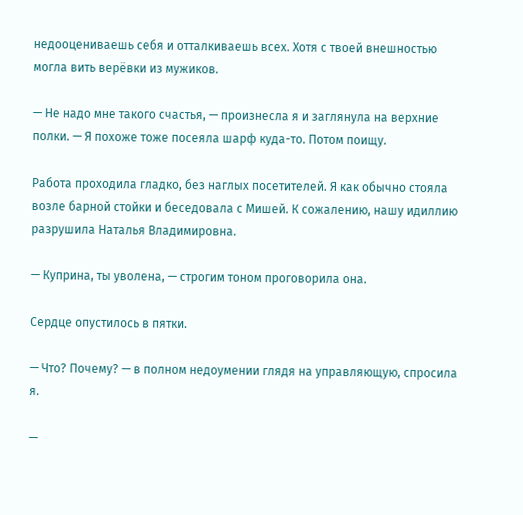недооцениваешь себя и отталкиваешь всех. Хотя с твоей внешностью могла вить верёвки из мужиков.

— Не надо мне такого счастья, — произнесла я и заглянула на верхние полки. — Я похоже тоже посеяла шарф куда-то. Потом поищу.

Работа проходила гладко, без наглых посетителей. Я как обычно стояла возле барной стойки и беседовала с Мишей. К сожалению, нашу идиллию разрушила Наталья Владимировна.

— Куприна, ты уволена, — строгим тоном проговорила она.

Сердце опустилось в пятки.

— Что? Почему? — в полном недоумении глядя на управляющую, спросила я.

—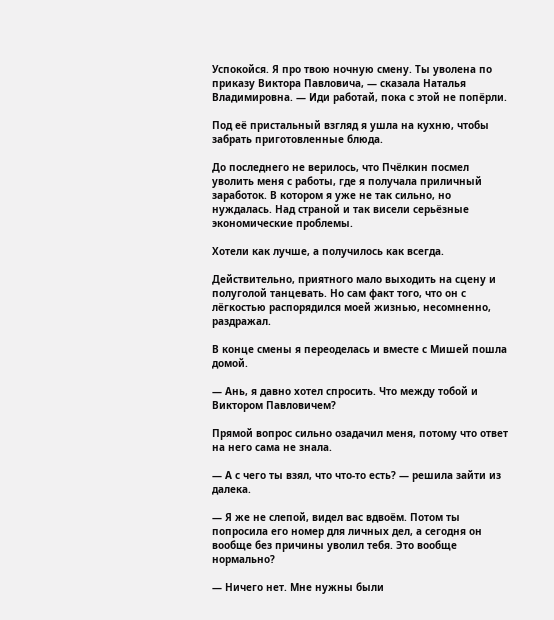Успокойся. Я про твою ночную смену. Ты уволена по приказу Виктора Павловича, — сказала Наталья Владимировна. — Иди работай, пока с этой не попёрли.

Под её пристальный взгляд я ушла на кухню, чтобы забрать приготовленные блюда.

До последнего не верилось, что Пчёлкин посмел уволить меня с работы, где я получала приличный заработок. В котором я уже не так сильно, но нуждалась. Над страной и так висели серьёзные экономические проблемы.

Хотели как лучше, а получилось как всегда.

Действительно, приятного мало выходить на сцену и полуголой танцевать. Но сам факт того, что он с лёгкостью распорядился моей жизнью, несомненно, раздражал.

В конце смены я переоделась и вместе с Мишей пошла домой.

— Ань, я давно хотел спросить. Что между тобой и Виктором Павловичем?

Прямой вопрос сильно озадачил меня, потому что ответ на него сама не знала.

— А с чего ты взял, что что-то есть? — решила зайти из далека.

— Я же не слепой, видел вас вдвоём. Потом ты попросила его номер для личных дел, а сегодня он вообще без причины уволил тебя. Это вообще нормально?

— Ничего нет. Мне нужны были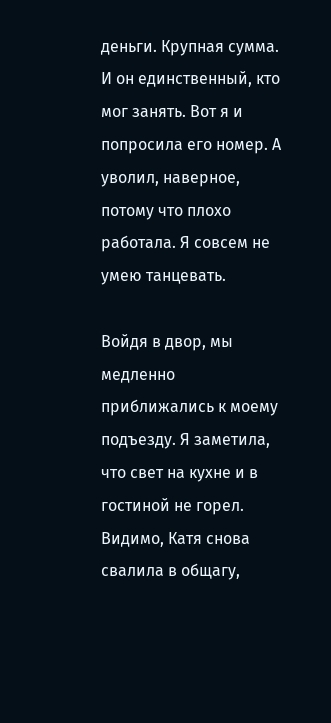деньги. Крупная сумма. И он единственный, кто мог занять. Вот я и попросила его номер. А уволил, наверное, потому что плохо работала. Я совсем не умею танцевать.

Войдя в двор, мы медленно приближались к моему подъезду. Я заметила, что свет на кухне и в гостиной не горел. Видимо, Катя снова свалила в общагу,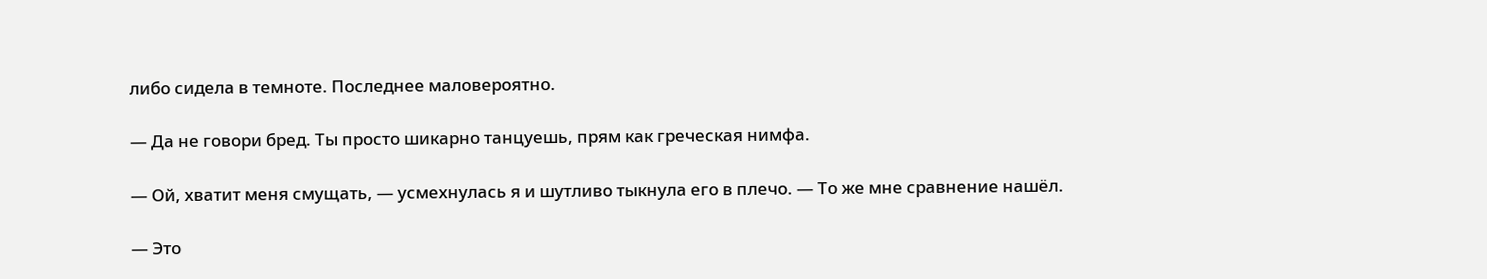либо сидела в темноте. Последнее маловероятно.

— Да не говори бред. Ты просто шикарно танцуешь, прям как греческая нимфа.

— Ой, хватит меня смущать, — усмехнулась я и шутливо тыкнула его в плечо. — То же мне сравнение нашёл.

— Это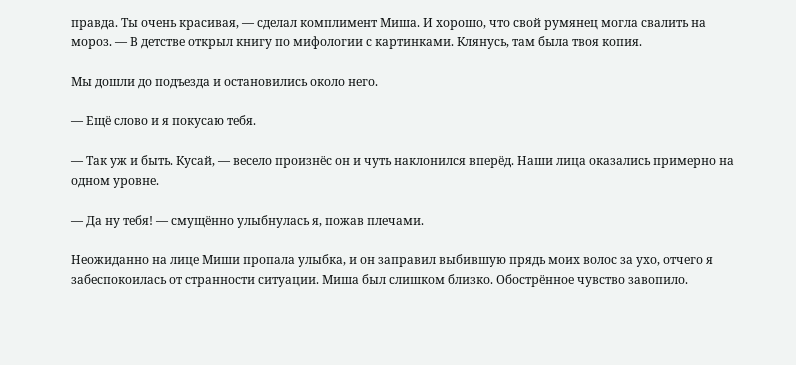правда. Ты очень красивая, — сделал комплимент Миша. И хорошо, что свой румянец могла свалить на мороз. — В детстве открыл книгу по мифологии с картинками. Клянусь, там была твоя копия.

Мы дошли до подъезда и остановились около него.

— Ещё слово и я покусаю тебя.

— Так уж и быть. Кусай, — весело произнёс он и чуть наклонился вперёд. Наши лица оказались примерно на одном уровне.

— Да ну тебя! — смущённо улыбнулась я, пожав плечами.

Неожиданно на лице Миши пропала улыбка, и он заправил выбившую прядь моих волос за ухо, отчего я забеспокоилась от странности ситуации. Миша был слишком близко. Обострённое чувство завопило.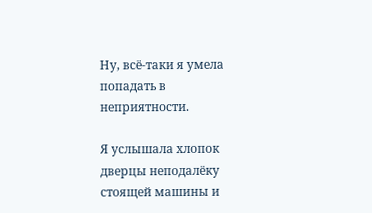Ну, всё-таки я умела попадать в неприятности.

Я услышала хлопок дверцы неподалёку стоящей машины и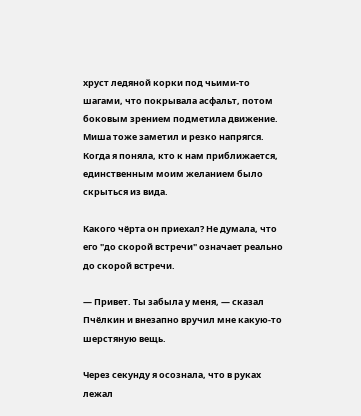хруст ледяной корки под чьими-то шагами, что покрывала асфальт, потом боковым зрением подметила движение. Миша тоже заметил и резко напрягся. Когда я поняла, кто к нам приближается, единственным моим желанием было скрыться из вида.

Какого чёрта он приехал? Не думала, что его "до скорой встречи" означает реально до скорой встречи.

— Привет. Ты забыла у меня, — сказал Пчёлкин и внезапно вручил мне какую-то шерстяную вещь.

Через секунду я осознала, что в руках лежал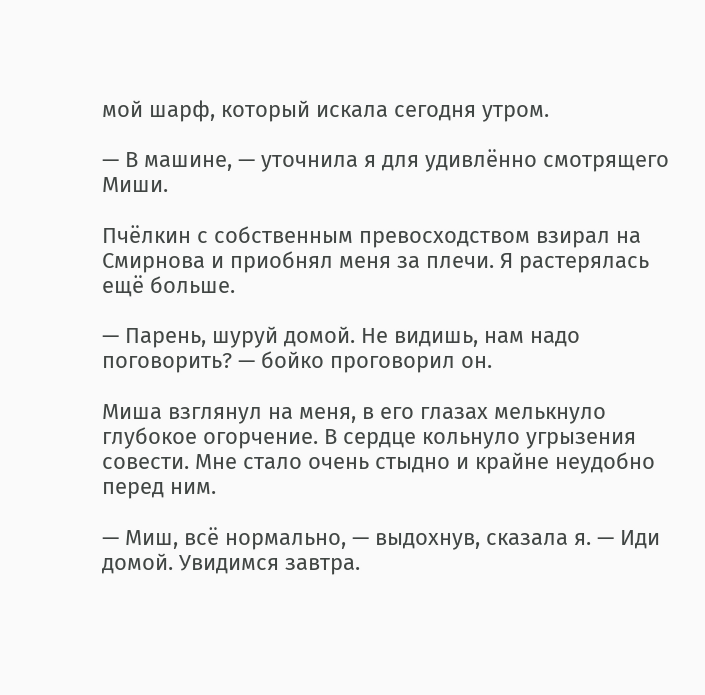мой шарф, который искала сегодня утром.

— В машине, — уточнила я для удивлённо смотрящего Миши.

Пчёлкин с собственным превосходством взирал на Смирнова и приобнял меня за плечи. Я растерялась ещё больше.

— Парень, шуруй домой. Не видишь, нам надо поговорить? — бойко проговорил он.

Миша взглянул на меня, в его глазах мелькнуло глубокое огорчение. В сердце кольнуло угрызения совести. Мне стало очень стыдно и крайне неудобно перед ним.

— Миш, всё нормально, — выдохнув, сказала я. — Иди домой. Увидимся завтра.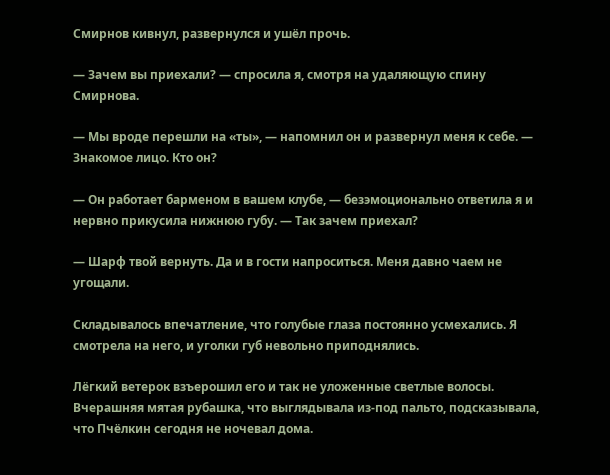Смирнов кивнул, развернулся и ушёл прочь.

— Зачем вы приехали? — спросила я, смотря на удаляющую спину Смирнова.

— Мы вроде перешли на «ты», — напомнил он и развернул меня к себе. — Знакомое лицо. Кто он?

— Он работает барменом в вашем клубе, — безэмоционально ответила я и нервно прикусила нижнюю губу. — Так зачем приехал?

— Шарф твой вернуть. Да и в гости напроситься. Меня давно чаем не угощали.

Складывалось впечатление, что голубые глаза постоянно усмехались. Я смотрела на него, и уголки губ невольно приподнялись.

Лёгкий ветерок взъерошил его и так не уложенные светлые волосы. Вчерашняя мятая рубашка, что выглядывала из-под пальто, подсказывала, что Пчёлкин сегодня не ночевал дома.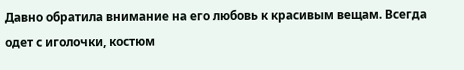Давно обратила внимание на его любовь к красивым вещам. Всегда одет с иголочки, костюм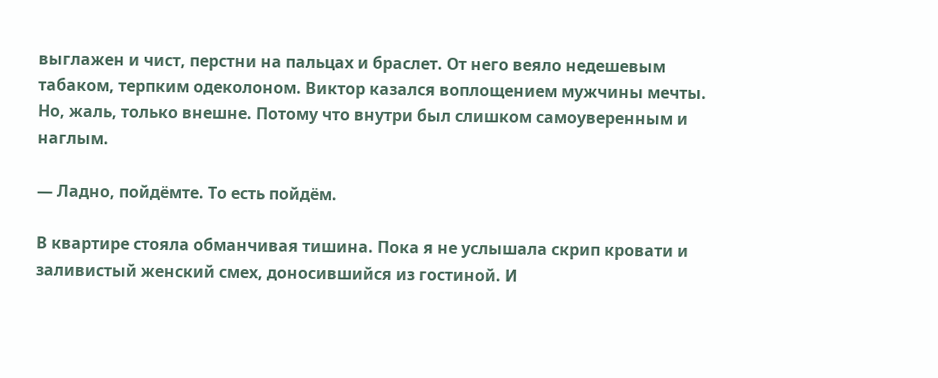выглажен и чист, перстни на пальцах и браслет. От него веяло недешевым табаком, терпким одеколоном. Виктор казался воплощением мужчины мечты. Но, жаль, только внешне. Потому что внутри был слишком самоуверенным и наглым.

— Ладно, пойдёмте. То есть пойдём.

В квартире стояла обманчивая тишина. Пока я не услышала скрип кровати и заливистый женский смех, доносившийся из гостиной. И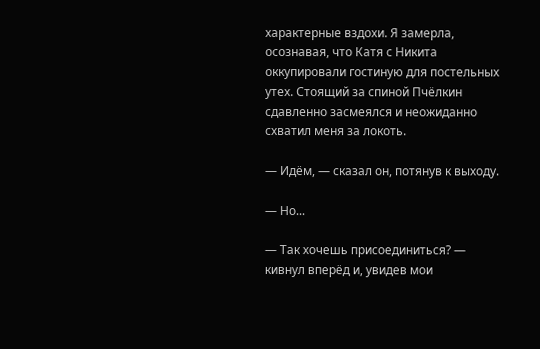характерные вздохи. Я замерла, осознавая, что Катя с Никита оккупировали гостиную для постельных утех. Стоящий за спиной Пчёлкин сдавленно засмеялся и неожиданно схватил меня за локоть.

— Идём, — сказал он, потянув к выходу.

— Но...

— Так хочешь присоединиться? — кивнул вперёд и, увидев мои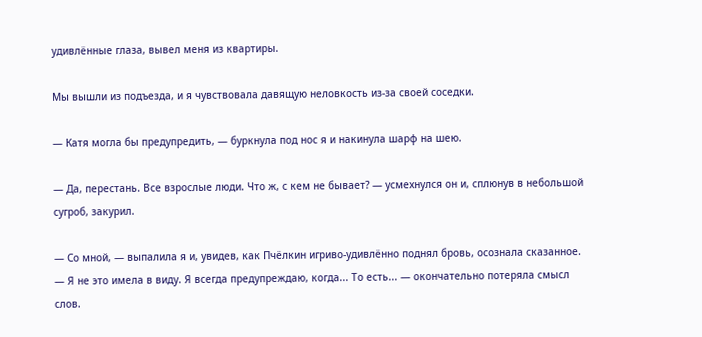удивлённые глаза, вывел меня из квартиры.

Мы вышли из подъезда, и я чувствовала давящую неловкость из-за своей соседки.

— Катя могла бы предупредить, — буркнула под нос я и накинула шарф на шею.

— Да, перестань. Все взрослые люди. Что ж, с кем не бывает? — усмехнулся он и, сплюнув в небольшой сугроб, закурил.

— Со мной, — выпалила я и, увидев, как Пчёлкин игриво-удивлённо поднял бровь, осознала сказанное. — Я не это имела в виду. Я всегда предупреждаю, когда... То есть... — окончательно потеряла смысл слов.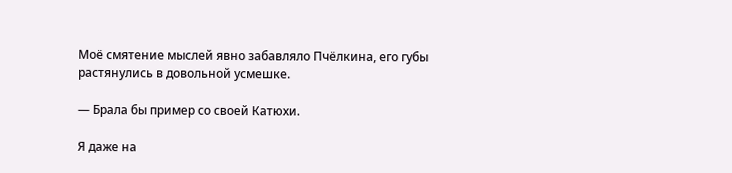Моё смятение мыслей явно забавляло Пчёлкина, его губы растянулись в довольной усмешке.

— Брала бы пример со своей Катюхи.

Я даже на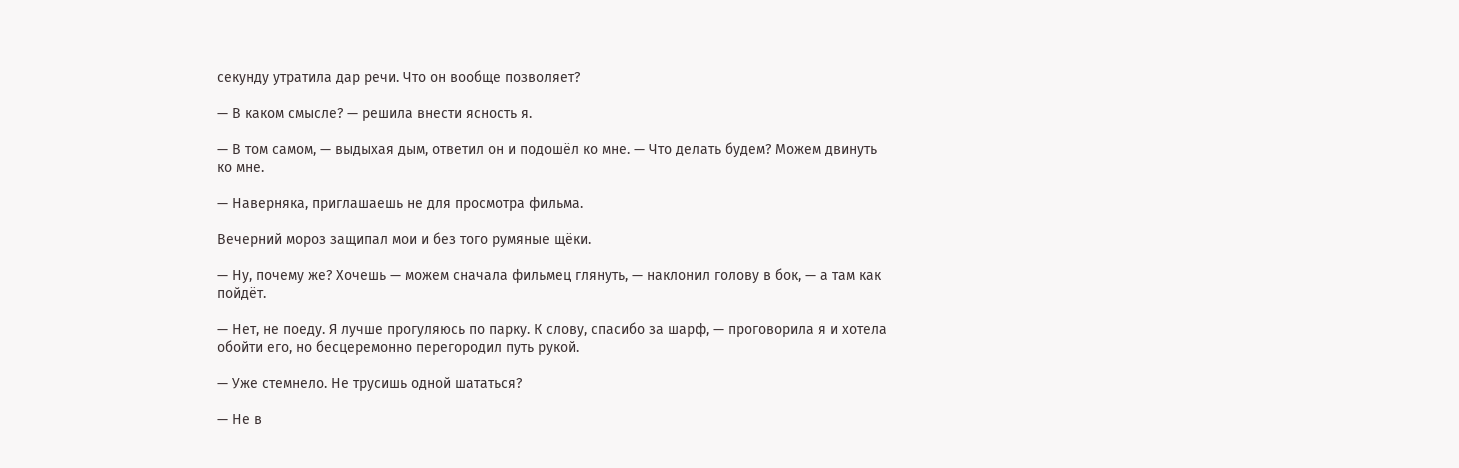секунду утратила дар речи. Что он вообще позволяет?

— В каком смысле? — решила внести ясность я.

— В том самом, — выдыхая дым, ответил он и подошёл ко мне. — Что делать будем? Можем двинуть ко мне.

— Наверняка, приглашаешь не для просмотра фильма.

Вечерний мороз защипал мои и без того румяные щёки.

— Ну, почему же? Хочешь — можем сначала фильмец глянуть, — наклонил голову в бок, — а там как пойдёт.

— Нет, не поеду. Я лучше прогуляюсь по парку. К слову, спасибо за шарф, — проговорила я и хотела обойти его, но бесцеремонно перегородил путь рукой.

— Уже стемнело. Не трусишь одной шататься?

— Не в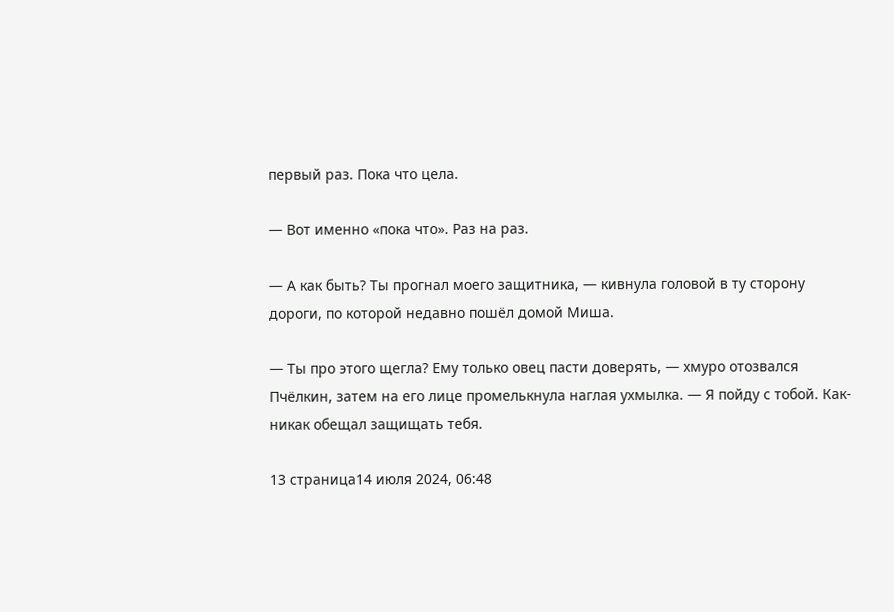первый раз. Пока что цела.

— Вот именно «пока что». Раз на раз.

— А как быть? Ты прогнал моего защитника, — кивнула головой в ту сторону дороги, по которой недавно пошёл домой Миша.

— Ты про этого щегла? Ему только овец пасти доверять, — хмуро отозвался Пчёлкин, затем на его лице промелькнула наглая ухмылка. — Я пойду с тобой. Как-никак обещал защищать тебя.

13 страница14 июля 2024, 06:48